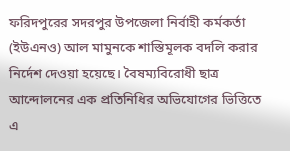ফরিদপুরের সদরপুর উপজেলা নির্বাহী কর্মকর্তা (ইউএনও) আল মামুনকে শাস্তিমূলক বদলি করার নির্দেশ দেওয়া হয়েছে। বৈষম্যবিরোধী ছাত্র আন্দোলনের এক প্রতিনিধির অভিযোগের ভিত্তিতে এ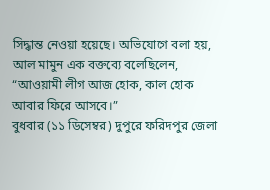সিদ্ধান্ত নেওয়া হয়েছে। অভিযোগে বলা হয়, আল মামুন এক বক্তব্যে বলেছিলেন, “আওয়ামী লীগ আজ হোক, কাল হোক আবার ফিরে আসবে।”
বুধবার (১১ ডিসেম্বর) দুপুরে ফরিদপুর জেলা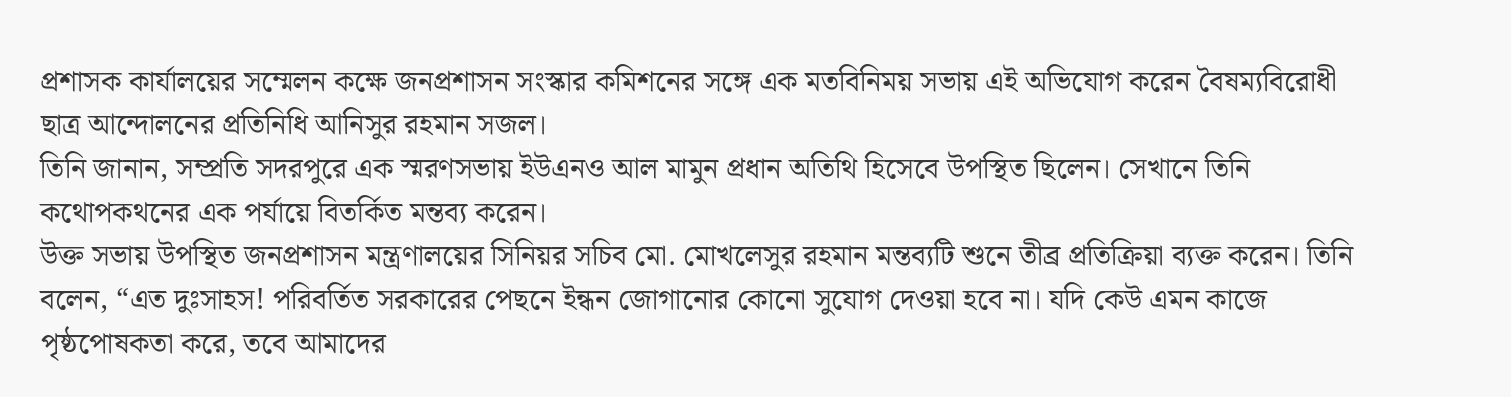প্রশাসক কার্যালয়ের সম্মেলন কক্ষে জনপ্রশাসন সংস্কার কমিশনের সঙ্গে এক মতবিনিময় সভায় এই অভিযোগ করেন বৈষম্যবিরোধী ছাত্র আন্দোলনের প্রতিনিধি আনিসুর রহমান সজল।
তিনি জানান, সম্প্রতি সদরপুরে এক স্মরণসভায় ইউএনও আল মামুন প্রধান অতিথি হিসেবে উপস্থিত ছিলেন। সেখানে তিনি কথোপকথনের এক পর্যায়ে বিতর্কিত মন্তব্য করেন।
উক্ত সভায় উপস্থিত জনপ্রশাসন মন্ত্রণালয়ের সিনিয়র সচিব মো. মোখলেসুর রহমান মন্তব্যটি শুনে তীব্র প্রতিক্রিয়া ব্যক্ত করেন। তিনি বলেন, “এত দুঃসাহস! পরিবর্তিত সরকারের পেছনে ইন্ধন জোগানোর কোনো সুযোগ দেওয়া হবে না। যদি কেউ এমন কাজে পৃষ্ঠপোষকতা করে, তবে আমাদের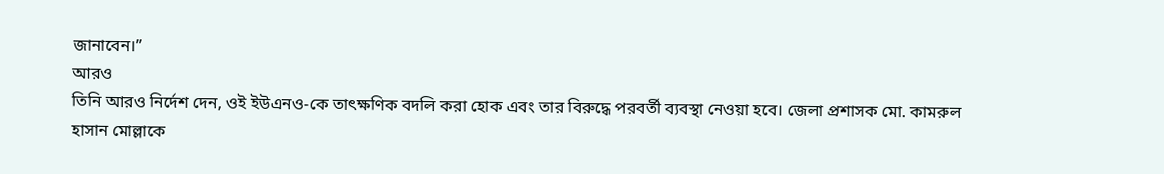জানাবেন।”
আরও
তিনি আরও নির্দেশ দেন, ওই ইউএনও-কে তাৎক্ষণিক বদলি করা হোক এবং তার বিরুদ্ধে পরবর্তী ব্যবস্থা নেওয়া হবে। জেলা প্রশাসক মো. কামরুল হাসান মোল্লাকে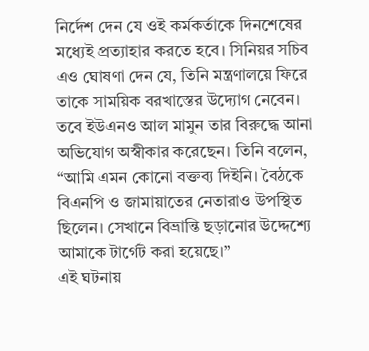নির্দেশ দেন যে ওই কর্মকর্তাকে দিনশেষের মধ্যেই প্রত্যাহার করতে হবে। সিনিয়র সচিব এও ঘোষণা দেন যে, তিনি মন্ত্রণালয়ে ফিরে তাকে সাময়িক বরখাস্তের উদ্যোগ নেবেন।
তবে ইউএনও আল মামুন তার বিরুদ্ধে আনা অভিযোগ অস্বীকার করেছেন। তিনি বলেন, “আমি এমন কোনো বক্তব্য দিইনি। বৈঠকে বিএনপি ও জামায়াতের নেতারাও উপস্থিত ছিলেন। সেখানে বিভ্রান্তি ছড়ানোর উদ্দেশ্যে আমাকে টার্গেট করা হয়েছে।”
এই ঘটনায়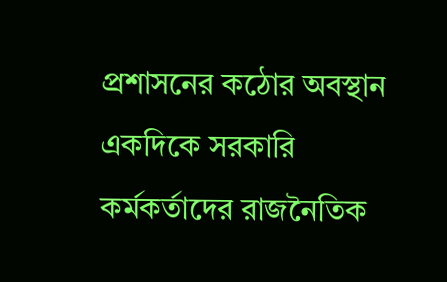প্রশাসনের কঠোর অবস্থান একদিকে সরকারি কর্মকর্তাদের রাজনৈতিক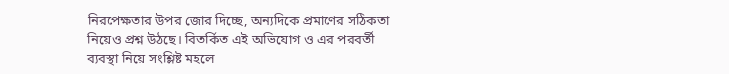নিরপেক্ষতার উপর জোর দিচ্ছে, অন্যদিকে প্রমাণের সঠিকতা নিয়েও প্রশ্ন উঠছে। বিতর্কিত এই অভিযোগ ও এর পরবর্তী ব্যবস্থা নিয়ে সংশ্লিষ্ট মহলে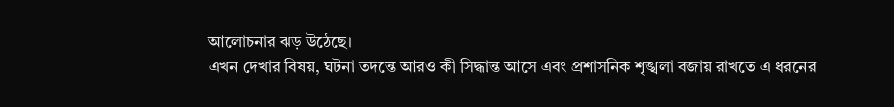আলোচনার ঝড় উঠেছে।
এখন দেখার বিষয়, ঘটনা তদন্তে আরও কী সিদ্ধান্ত আসে এবং প্রশাসনিক শৃঙ্খলা বজায় রাখতে এ ধরনের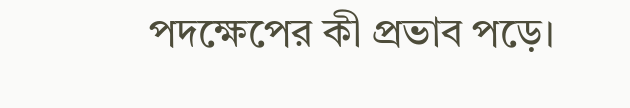পদক্ষেপের কী প্রভাব পড়ে।